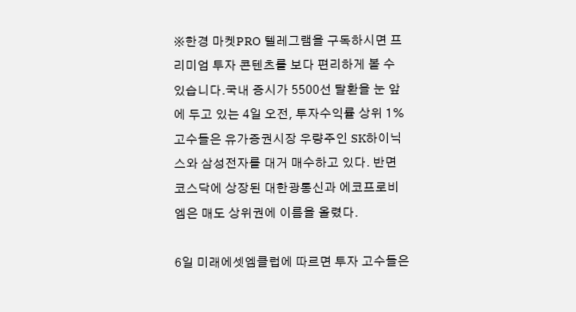※한경 마켓PRO 텔레그램을 구독하시면 프리미엄 투자 콘텐츠를 보다 편리하게 볼 수 있습니다.국내 증시가 5500선 탈환을 눈 앞에 두고 있는 4일 오전, 투자수익률 상위 1% 고수들은 유가증권시장 우량주인 SK하이닉스와 삼성전자를 대거 매수하고 있다. 반면 코스닥에 상장된 대한광통신과 에코프로비엠은 매도 상위권에 이름을 올렸다.

6일 미래에셋엠클럽에 따르면 투자 고수들은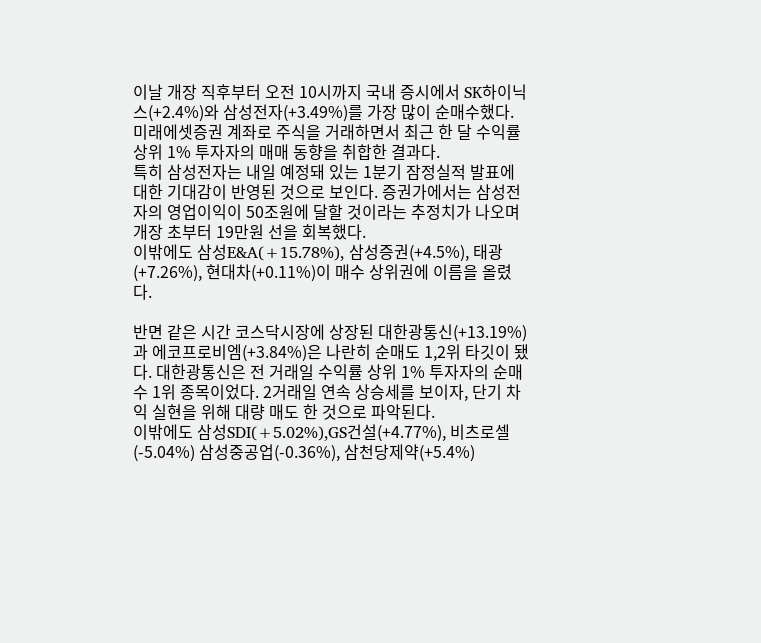이날 개장 직후부터 오전 10시까지 국내 증시에서 SK하이닉스(+2.4%)와 삼성전자(+3.49%)를 가장 많이 순매수했다. 미래에셋증권 계좌로 주식을 거래하면서 최근 한 달 수익률 상위 1% 투자자의 매매 동향을 취합한 결과다.
특히 삼성전자는 내일 예정돼 있는 1분기 잠정실적 발표에 대한 기대감이 반영된 것으로 보인다. 증권가에서는 삼성전자의 영업이익이 50조원에 달할 것이라는 추정치가 나오며 개장 초부터 19만원 선을 회복했다.
이밖에도 삼성E&A(+15.78%), 삼성증권(+4.5%), 태광(+7.26%), 현대차(+0.11%)이 매수 상위권에 이름을 올렸다.

반면 같은 시간 코스닥시장에 상장된 대한광통신(+13.19%)과 에코프로비엠(+3.84%)은 나란히 순매도 1,2위 타깃이 됐다. 대한광통신은 전 거래일 수익률 상위 1% 투자자의 순매수 1위 종목이었다. 2거래일 연속 상승세를 보이자, 단기 차익 실현을 위해 대량 매도 한 것으로 파악된다.
이밖에도 삼성SDI(+5.02%),GS건설(+4.77%), 비츠로셀(-5.04%) 삼성중공업(-0.36%), 삼천당제약(+5.4%)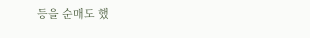등을 순매도 했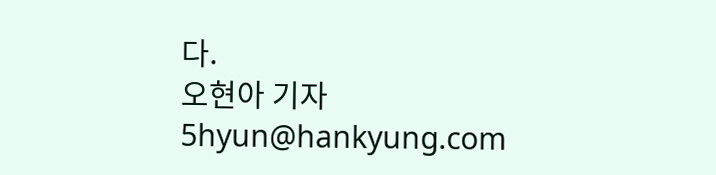다.
오현아 기자 5hyun@hankyung.com